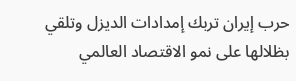حرب إيران تربك إمدادات الديزل وتلقي بظلالها على نمو الاقتصاد العالمي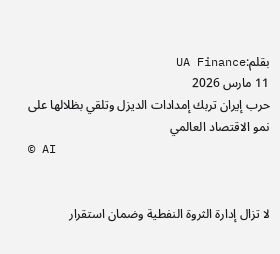بقلم:UA Finance
11 مارس 2026
حرب إيران تربك إمدادات الديزل وتلقي بظلالها على نمو الاقتصاد العالمي
© AI


لا تزال إدارة الثروة النفطية وضمان استقرار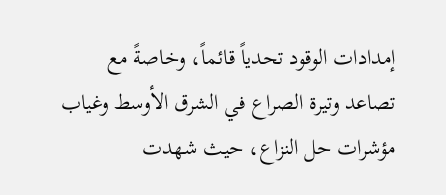إمدادات الوقود تحدياً قائماً، وخاصةً مع تصاعد وتيرة الصراع في الشرق الأوسط وغياب مؤشرات حل النزاع، حيث شهدت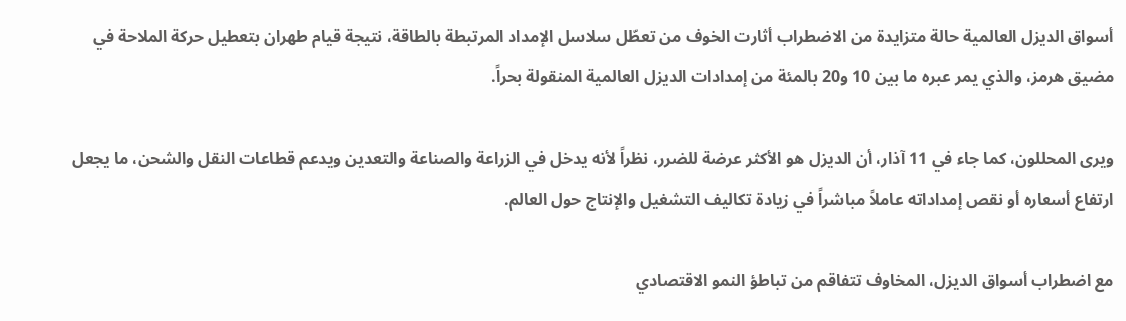أسواق الديزل العالمية حالة متزايدة من الاضطراب أثارت الخوف من تعطّل سلاسل الإمداد المرتبطة بالطاقة، نتيجة قيام طهران بتعطيل حركة ‌الملاحة في مضيق هرمز، والذي يمر عبره ما بين 10 و20 بالمئة من إمدادات الديزل العالمية المنقولة بحراً.

ويرى المحللون، كما جاء في 11 آذار، أن الديزل هو الأكثر عرضة للضرر، نظراً لأنه يدخل في الزراعة والصناعة والتعدين ويدعم قطاعات النقل والشحن، ما يجعل ارتفاع أسعاره أو نقص إمداداته عاملاً مباشراً في زيادة تكاليف التشغيل والإنتاج حول العالم.

مع اضطراب أسواق الديزل، المخاوف تتفاقم من تباطؤ النمو الاقتصادي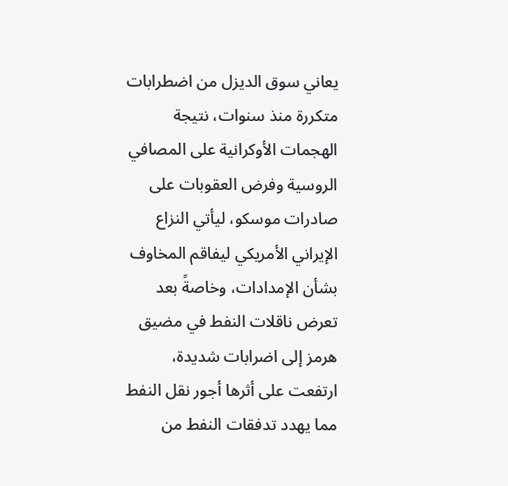يعاني سوق الديزل من اضطرابات متكررة منذ سنوات، نتيجة الهجمات الأوكرانية على المصافي الروسية وفرض العقوبات على صادرات موسكو، ليأتي النزاع الإيراني الأمريكي ليفاقم المخاوف بشأن الإمدادات، وخاصةً بعد تعرض ناقلات النفط في مضيق هرمز إلى اضرابات شديدة، ارتفعت على أثرها أجور نقل النفط مما يهدد تدفقات النفط من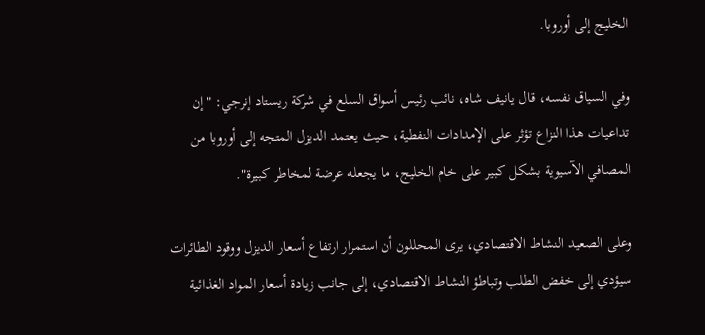الخليج إلى أوروبا.

وفي السياق نفسه، قال يانيف شاه، نائب رئيس أسواق السلع في شركة ريستاد إنرجي: "إن تداعيات هذا النزاع تؤثر على الإمدادات النفطية، حيث يعتمد الديزل المتجه إلى أوروبا من المصافي الآسيوية بشكل كبير على خام الخليج، ما يجعله عرضة لمخاطر كبيرة".

وعلى الصعيد النشاط الاقتصادي، يرى المحللون أن استمرار ارتفاع أسعار الديزل ووقود الطائرات سيؤدي إلى خفض الطلب وتباطؤ النشاط الاقتصادي، إلى جانب زيادة أسعار المواد الغذائية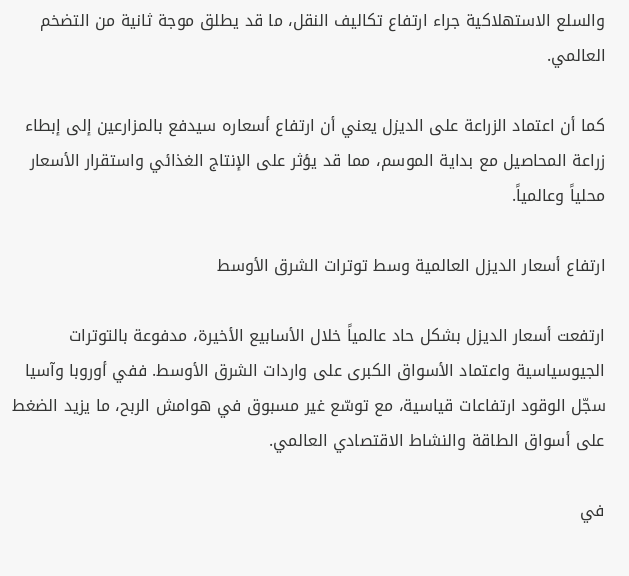والسلع الاستهلاكية جراء ارتفاع تكاليف النقل، ما قد يطلق موجة ثانية من التضخم العالمي.

كما أن اعتماد الزراعة على الديزل يعني أن ارتفاع أسعاره سيدفع بالمزارعين إلى إبطاء زراعة المحاصيل مع بداية الموسم، مما قد يؤثر على الإنتاج الغذائي واستقرار الأسعار محلياً وعالمياً.

ارتفاع أسعار الديزل العالمية وسط توترات الشرق الأوسط

ارتفعت أسعار الديزل بشكل حاد عالمياً خلال الأسابيع الأخيرة، مدفوعة بالتوترات الجيوسياسية واعتماد الأسواق الكبرى على واردات الشرق الأوسط. ففي أوروبا وآسيا سجّل الوقود ارتفاعات قياسية، مع توسّع غير مسبوق في هوامش الربح، ما يزيد الضغط على أسواق الطاقة والنشاط الاقتصادي العالمي.

في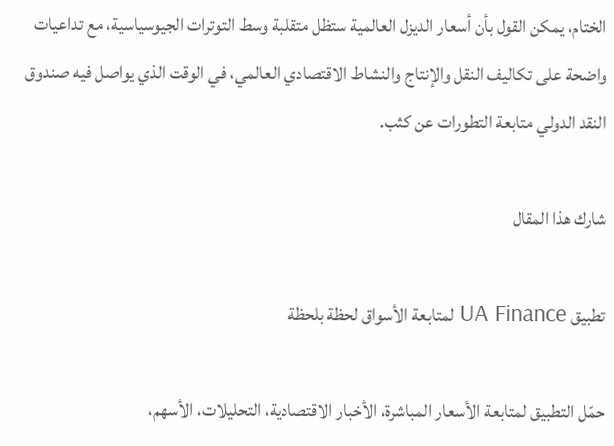الختام، يمكن القول بأن أسعار الديزل العالمية ستظل متقلبة وسط التوترات الجيوسياسية، مع تداعيات واضحة على تكاليف النقل والإنتاج والنشاط الاقتصادي العالمي، في الوقت الذي يواصل فيه صندوق النقد الدولي متابعة التطورات عن كثب.

شارك هذا المقال

تطبيق UA Finance لمتابعة الأسواق لحظة بلحظة

حمّل التطبيق لمتابعة الأسعار المباشرة، الأخبار الاقتصادية، التحليلات، الأسهم،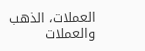العملات، الذهب والعملات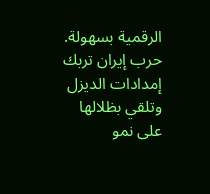الرقمية بسهولة.
حرب إيران تربك إمدادات الديزل وتلقي بظلالها على نمو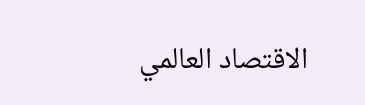الاقتصاد العالمي